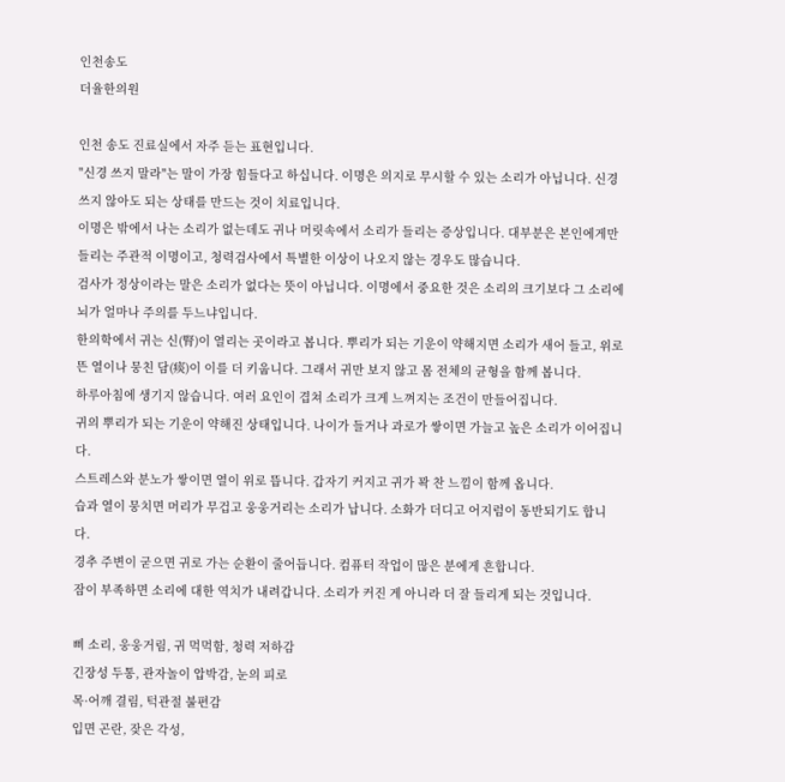인천송도
더율한의원

인천 송도 진료실에서 자주 듣는 표현입니다.
"신경 쓰지 말라"는 말이 가장 힘들다고 하십니다. 이명은 의지로 무시할 수 있는 소리가 아닙니다. 신경 쓰지 않아도 되는 상태를 만드는 것이 치료입니다.
이명은 밖에서 나는 소리가 없는데도 귀나 머릿속에서 소리가 들리는 증상입니다. 대부분은 본인에게만 들리는 주관적 이명이고, 청력검사에서 특별한 이상이 나오지 않는 경우도 많습니다.
검사가 정상이라는 말은 소리가 없다는 뜻이 아닙니다. 이명에서 중요한 것은 소리의 크기보다 그 소리에 뇌가 얼마나 주의를 두느냐입니다.
한의학에서 귀는 신(腎)이 열리는 곳이라고 봅니다. 뿌리가 되는 기운이 약해지면 소리가 새어 들고, 위로 뜬 열이나 뭉친 담(痰)이 이를 더 키웁니다. 그래서 귀만 보지 않고 몸 전체의 균형을 함께 봅니다.
하루아침에 생기지 않습니다. 여러 요인이 겹쳐 소리가 크게 느껴지는 조건이 만들어집니다.
귀의 뿌리가 되는 기운이 약해진 상태입니다. 나이가 들거나 과로가 쌓이면 가늘고 높은 소리가 이어집니다.
스트레스와 분노가 쌓이면 열이 위로 뜹니다. 갑자기 커지고 귀가 꽉 찬 느낌이 함께 옵니다.
습과 열이 뭉치면 머리가 무겁고 웅웅거리는 소리가 납니다. 소화가 더디고 어지럼이 동반되기도 합니다.
경추 주변이 굳으면 귀로 가는 순환이 줄어듭니다. 컴퓨터 작업이 많은 분에게 흔합니다.
잠이 부족하면 소리에 대한 역치가 내려갑니다. 소리가 커진 게 아니라 더 잘 들리게 되는 것입니다.

삐 소리, 웅웅거림, 귀 먹먹함, 청력 저하감
긴장성 두통, 관자놀이 압박감, 눈의 피로
목·어깨 결림, 턱관절 불편감
입면 곤란, 잦은 각성,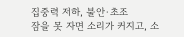집중력 저하, 불안·초조
잠을 못 자면 소리가 커지고, 소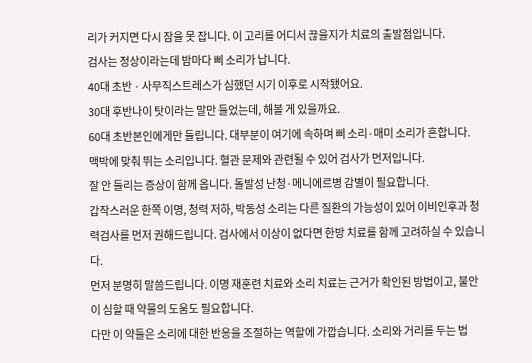리가 커지면 다시 잠을 못 잡니다. 이 고리를 어디서 끊을지가 치료의 출발점입니다.
검사는 정상이라는데 밤마다 삐 소리가 납니다.
40대 초반 · 사무직스트레스가 심했던 시기 이후로 시작됐어요.
30대 후반나이 탓이라는 말만 들었는데, 해볼 게 있을까요.
60대 초반본인에게만 들립니다. 대부분이 여기에 속하며 삐 소리·매미 소리가 흔합니다.
맥박에 맞춰 뛰는 소리입니다. 혈관 문제와 관련될 수 있어 검사가 먼저입니다.
잘 안 들리는 증상이 함께 옵니다. 돌발성 난청·메니에르병 감별이 필요합니다.
갑작스러운 한쪽 이명, 청력 저하, 박동성 소리는 다른 질환의 가능성이 있어 이비인후과 청력검사를 먼저 권해드립니다. 검사에서 이상이 없다면 한방 치료를 함께 고려하실 수 있습니다.
먼저 분명히 말씀드립니다. 이명 재훈련 치료와 소리 치료는 근거가 확인된 방법이고, 불안이 심할 때 약물의 도움도 필요합니다.
다만 이 약들은 소리에 대한 반응을 조절하는 역할에 가깝습니다. 소리와 거리를 두는 법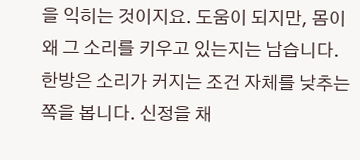을 익히는 것이지요. 도움이 되지만, 몸이 왜 그 소리를 키우고 있는지는 남습니다.
한방은 소리가 커지는 조건 자체를 낮추는 쪽을 봅니다. 신정을 채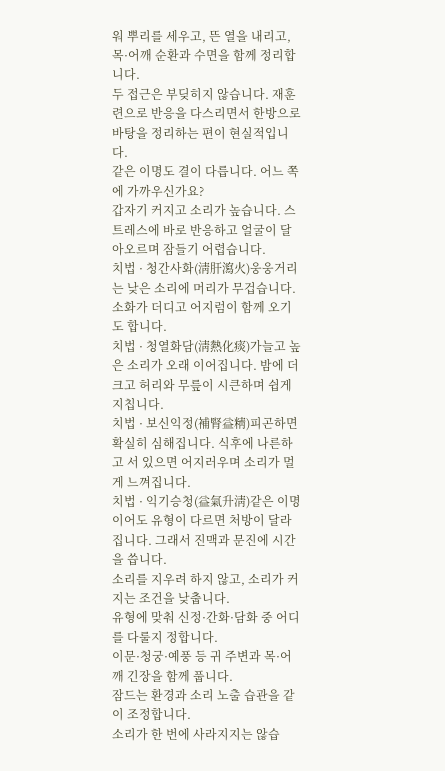워 뿌리를 세우고, 뜬 열을 내리고, 목·어깨 순환과 수면을 함께 정리합니다.
두 접근은 부딪히지 않습니다. 재훈련으로 반응을 다스리면서 한방으로 바탕을 정리하는 편이 현실적입니다.
같은 이명도 결이 다릅니다. 어느 쪽에 가까우신가요?
갑자기 커지고 소리가 높습니다. 스트레스에 바로 반응하고 얼굴이 달아오르며 잠들기 어렵습니다.
치법 · 청간사화(淸肝瀉火)웅웅거리는 낮은 소리에 머리가 무겁습니다. 소화가 더디고 어지럼이 함께 오기도 합니다.
치법 · 청열화담(淸熱化痰)가늘고 높은 소리가 오래 이어집니다. 밤에 더 크고 허리와 무릎이 시큰하며 쉽게 지칩니다.
치법 · 보신익정(補腎益精)피곤하면 확실히 심해집니다. 식후에 나른하고 서 있으면 어지러우며 소리가 멀게 느껴집니다.
치법 · 익기승청(益氣升淸)같은 이명이어도 유형이 다르면 처방이 달라집니다. 그래서 진맥과 문진에 시간을 씁니다.
소리를 지우려 하지 않고, 소리가 커지는 조건을 낮춥니다.
유형에 맞춰 신정·간화·담화 중 어디를 다룰지 정합니다.
이문·청궁·예풍 등 귀 주변과 목·어깨 긴장을 함께 풉니다.
잠드는 환경과 소리 노출 습관을 같이 조정합니다.
소리가 한 번에 사라지지는 않습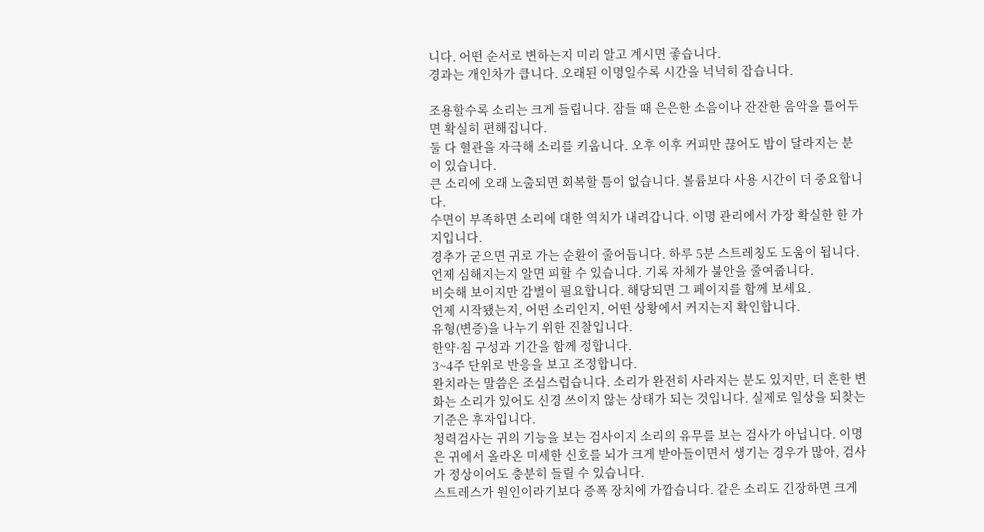니다. 어떤 순서로 변하는지 미리 알고 계시면 좋습니다.
경과는 개인차가 큽니다. 오래된 이명일수록 시간을 넉넉히 잡습니다.

조용할수록 소리는 크게 들립니다. 잠들 때 은은한 소음이나 잔잔한 음악을 틀어두면 확실히 편해집니다.
둘 다 혈관을 자극해 소리를 키웁니다. 오후 이후 커피만 끊어도 밤이 달라지는 분이 있습니다.
큰 소리에 오래 노출되면 회복할 틈이 없습니다. 볼륨보다 사용 시간이 더 중요합니다.
수면이 부족하면 소리에 대한 역치가 내려갑니다. 이명 관리에서 가장 확실한 한 가지입니다.
경추가 굳으면 귀로 가는 순환이 줄어듭니다. 하루 5분 스트레칭도 도움이 됩니다.
언제 심해지는지 알면 피할 수 있습니다. 기록 자체가 불안을 줄여줍니다.
비슷해 보이지만 감별이 필요합니다. 해당되면 그 페이지를 함께 보세요.
언제 시작됐는지, 어떤 소리인지, 어떤 상황에서 커지는지 확인합니다.
유형(변증)을 나누기 위한 진찰입니다.
한약·침 구성과 기간을 함께 정합니다.
3~4주 단위로 반응을 보고 조정합니다.
완치라는 말씀은 조심스럽습니다. 소리가 완전히 사라지는 분도 있지만, 더 흔한 변화는 소리가 있어도 신경 쓰이지 않는 상태가 되는 것입니다. 실제로 일상을 되찾는 기준은 후자입니다.
청력검사는 귀의 기능을 보는 검사이지 소리의 유무를 보는 검사가 아닙니다. 이명은 귀에서 올라온 미세한 신호를 뇌가 크게 받아들이면서 생기는 경우가 많아, 검사가 정상이어도 충분히 들릴 수 있습니다.
스트레스가 원인이라기보다 증폭 장치에 가깝습니다. 같은 소리도 긴장하면 크게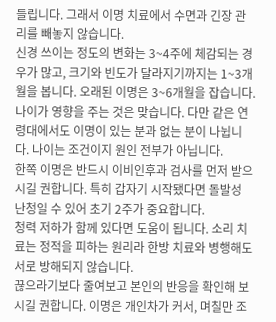들립니다. 그래서 이명 치료에서 수면과 긴장 관리를 빼놓지 않습니다.
신경 쓰이는 정도의 변화는 3~4주에 체감되는 경우가 많고, 크기와 빈도가 달라지기까지는 1~3개월을 봅니다. 오래된 이명은 3~6개월을 잡습니다.
나이가 영향을 주는 것은 맞습니다. 다만 같은 연령대에서도 이명이 있는 분과 없는 분이 나뉩니다. 나이는 조건이지 원인 전부가 아닙니다.
한쪽 이명은 반드시 이비인후과 검사를 먼저 받으시길 권합니다. 특히 갑자기 시작됐다면 돌발성 난청일 수 있어 초기 2주가 중요합니다.
청력 저하가 함께 있다면 도움이 됩니다. 소리 치료는 정적을 피하는 원리라 한방 치료와 병행해도 서로 방해되지 않습니다.
끊으라기보다 줄여보고 본인의 반응을 확인해 보시길 권합니다. 이명은 개인차가 커서, 며칠만 조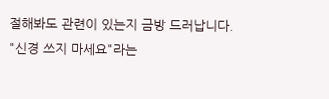절해봐도 관련이 있는지 금방 드러납니다.
"신경 쓰지 마세요"라는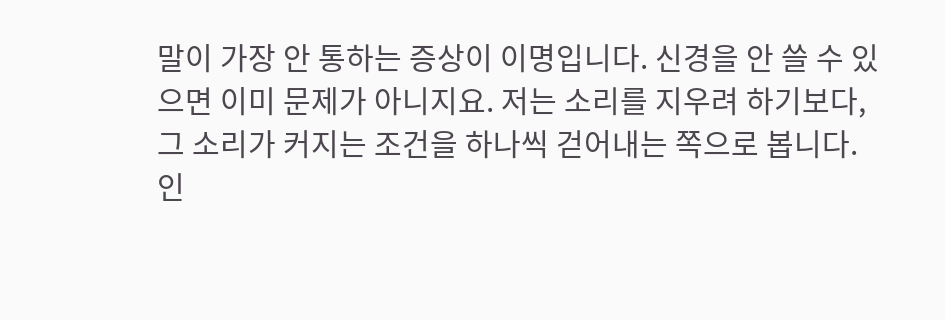말이 가장 안 통하는 증상이 이명입니다. 신경을 안 쓸 수 있으면 이미 문제가 아니지요. 저는 소리를 지우려 하기보다, 그 소리가 커지는 조건을 하나씩 걷어내는 쪽으로 봅니다.
인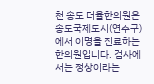천 송도 더율한의원은 송도국제도시(연수구)에서 이명을 진료하는 한의원입니다. 검사에서는 정상이라는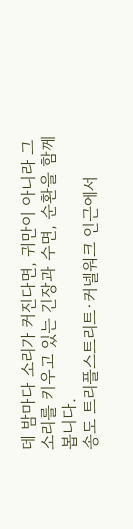데 밤마다 소리가 커진다면, 귀만이 아니라 그 소리를 키우고 있는 긴장과 수면, 순환을 함께 봅니다.
송도 트리플스트리트·커넬워크 인근에서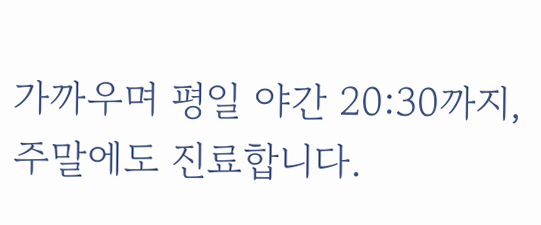가까우며 평일 야간 20:30까지, 주말에도 진료합니다.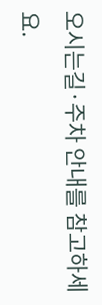오시는길·주차 안내를 참고하세요.